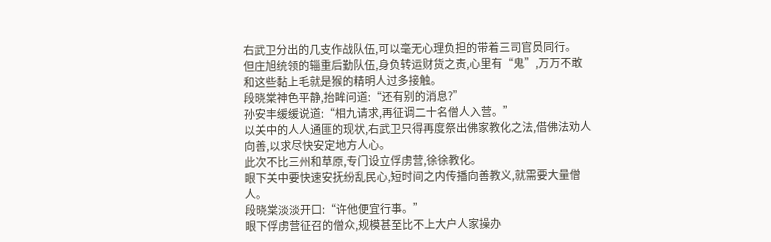右武卫分出的几支作战队伍,可以毫无心理负担的带着三司官员同行。
但庄旭统领的辎重后勤队伍,身负转运财货之责,心里有“鬼”,万万不敢和这些黏上毛就是猴的精明人过多接触。
段晓棠神色平静,抬眸问道:“还有别的消息?”
孙安丰缓缓说道:“相九请求,再征调二十名僧人入营。”
以关中的人人通匪的现状,右武卫只得再度祭出佛家教化之法,借佛法劝人向善,以求尽快安定地方人心。
此次不比三州和草原,专门设立俘虏营,徐徐教化。
眼下关中要快速安抚纷乱民心,短时间之内传播向善教义,就需要大量僧人。
段晓棠淡淡开口:“许他便宜行事。”
眼下俘虏营征召的僧众,规模甚至比不上大户人家操办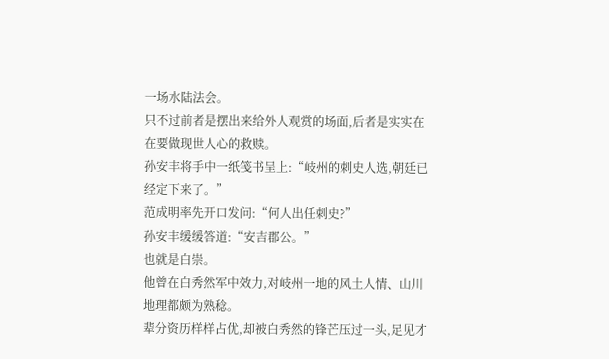一场水陆法会。
只不过前者是摆出来给外人观赏的场面,后者是实实在在要做现世人心的救赎。
孙安丰将手中一纸笺书呈上:“岐州的刺史人选,朝廷已经定下来了。”
范成明率先开口发问:“何人出任刺史?”
孙安丰缓缓答道:“安吉郡公。”
也就是白崇。
他曾在白秀然军中效力,对岐州一地的风土人情、山川地理都颇为熟稔。
辈分资历样样占优,却被白秀然的锋芒压过一头,足见才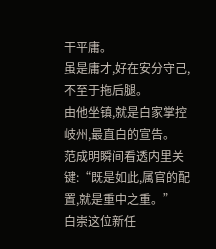干平庸。
虽是庸才,好在安分守己,不至于拖后腿。
由他坐镇,就是白家掌控岐州,最直白的宣告。
范成明瞬间看透内里关键:“既是如此,属官的配置,就是重中之重。”
白崇这位新任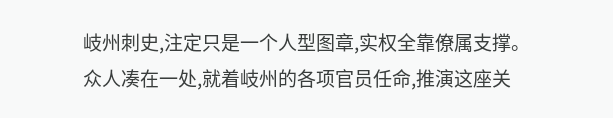岐州刺史,注定只是一个人型图章,实权全靠僚属支撑。
众人凑在一处,就着岐州的各项官员任命,推演这座关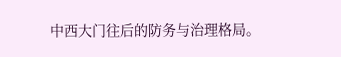中西大门往后的防务与治理格局。